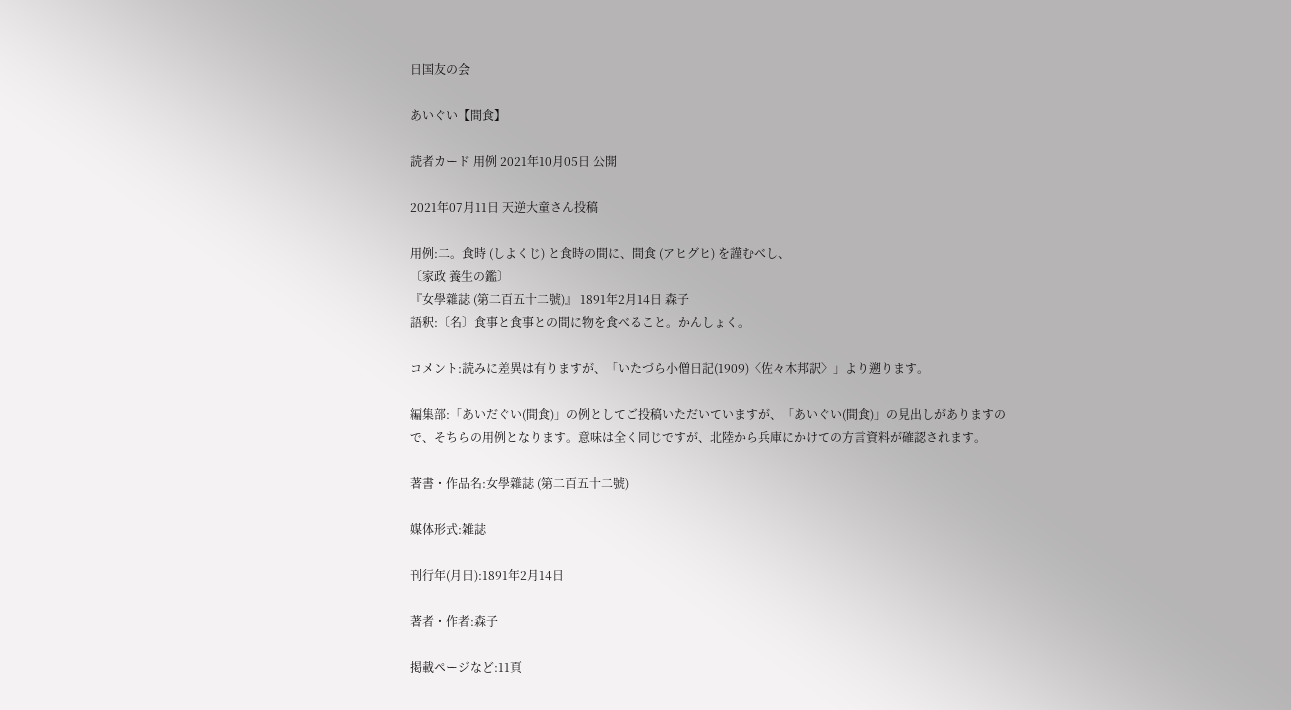日国友の会

あいぐい【間食】

読者カード 用例 2021年10月05日 公開

2021年07月11日 天逆大童さん投稿

用例:二。食時 (しよくじ) と食時の間に、間食 (アヒグヒ) を謹むべし、
〔家政 養生の鑑〕
『女學雜誌 (第二百五十二號)』 1891年2月14日 森子
語釈:〔名〕食事と食事との間に物を食べること。かんしょく。

コメント:読みに差異は有りますが、「いたづら小僧日記(1909)〈佐々木邦訳〉」より遡ります。

編集部:「あいだぐい(間食)」の例としてご投稿いただいていますが、「あいぐい(間食)」の見出しがありますので、そちらの用例となります。意味は全く同じですが、北陸から兵庫にかけての方言資料が確認されます。

著書・作品名:女學雜誌 (第二百五十二號)

媒体形式:雑誌

刊行年(月日):1891年2月14日

著者・作者:森子

掲載ページなど:11頁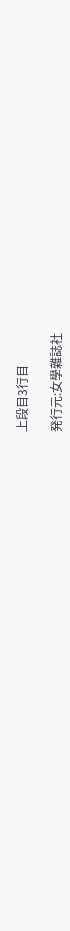上段目3行目

発行元:女學雜誌社